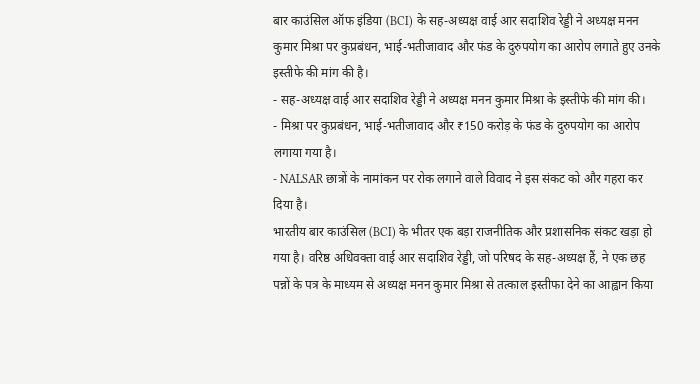बार काउंसिल ऑफ इंडिया (BCI) के सह-अध्यक्ष वाई आर सदाशिव रेड्डी ने अध्यक्ष मनन कुमार मिश्रा पर कुप्रबंधन, भाई-भतीजावाद और फंड के दुरुपयोग का आरोप लगाते हुए उनके इस्तीफे की मांग की है।
- सह-अध्यक्ष वाई आर सदाशिव रेड्डी ने अध्यक्ष मनन कुमार मिश्रा के इस्तीफे की मांग की।
- मिश्रा पर कुप्रबंधन, भाई-भतीजावाद और ₹150 करोड़ के फंड के दुरुपयोग का आरोप लगाया गया है।
- NALSAR छात्रों के नामांकन पर रोक लगाने वाले विवाद ने इस संकट को और गहरा कर दिया है।
भारतीय बार काउंसिल (BCI) के भीतर एक बड़ा राजनीतिक और प्रशासनिक संकट खड़ा हो गया है। वरिष्ठ अधिवक्ता वाई आर सदाशिव रेड्डी, जो परिषद के सह-अध्यक्ष हैं, ने एक छह पन्नों के पत्र के माध्यम से अध्यक्ष मनन कुमार मिश्रा से तत्काल इस्तीफा देने का आह्वान किया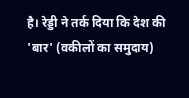है। रेड्डी ने तर्क दिया कि देश की 'बार' (वकीलों का समुदाय)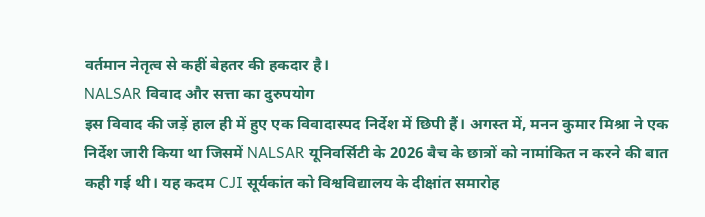वर्तमान नेतृत्व से कहीं बेहतर की हकदार है।
NALSAR विवाद और सत्ता का दुरुपयोग
इस विवाद की जड़ें हाल ही में हुए एक विवादास्पद निर्देश में छिपी हैं। अगस्त में, मनन कुमार मिश्रा ने एक निर्देश जारी किया था जिसमें NALSAR यूनिवर्सिटी के 2026 बैच के छात्रों को नामांकित न करने की बात कही गई थी। यह कदम CJI सूर्यकांत को विश्वविद्यालय के दीक्षांत समारोह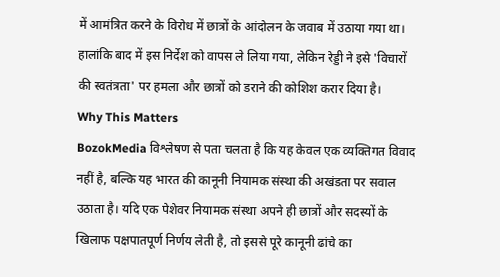में आमंत्रित करने के विरोध में छात्रों के आंदोलन के जवाब में उठाया गया था। हालांकि बाद में इस निर्देश को वापस ले लिया गया, लेकिन रेड्डी ने इसे 'विचारों की स्वतंत्रता' पर हमला और छात्रों को डराने की कोशिश करार दिया है।
Why This Matters
BozokMedia विश्लेषण से पता चलता है कि यह केवल एक व्यक्तिगत विवाद नहीं है, बल्कि यह भारत की कानूनी नियामक संस्था की अखंडता पर सवाल उठाता है। यदि एक पेशेवर नियामक संस्था अपने ही छात्रों और सदस्यों के खिलाफ पक्षपातपूर्ण निर्णय लेती है, तो इससे पूरे कानूनी ढांचे का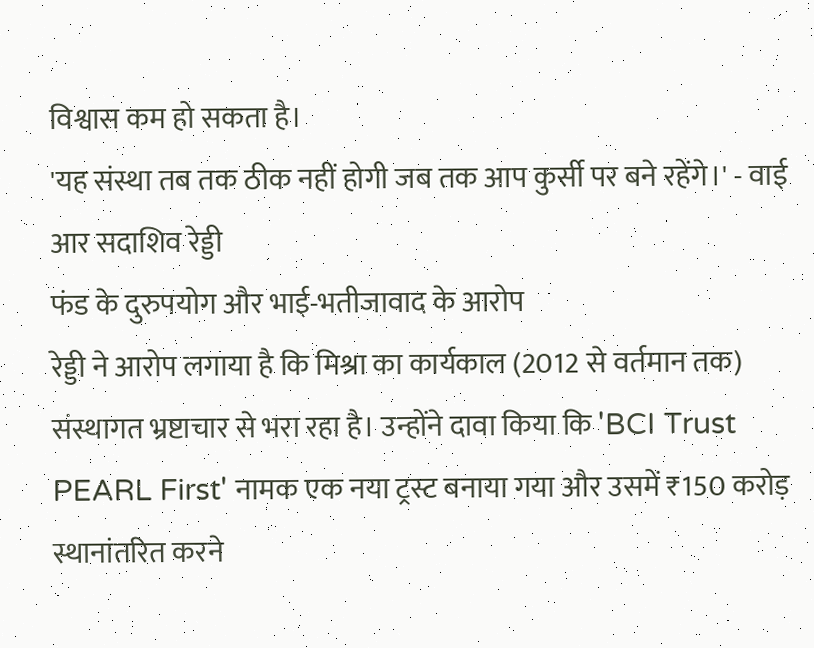विश्वास कम हो सकता है।
'यह संस्था तब तक ठीक नहीं होगी जब तक आप कुर्सी पर बने रहेंगे।' - वाई आर सदाशिव रेड्डी
फंड के दुरुपयोग और भाई-भतीजावाद के आरोप
रेड्डी ने आरोप लगाया है कि मिश्रा का कार्यकाल (2012 से वर्तमान तक) संस्थागत भ्रष्टाचार से भरा रहा है। उन्होंने दावा किया कि 'BCI Trust PEARL First' नामक एक नया ट्रस्ट बनाया गया और उसमें ₹150 करोड़ स्थानांतरित करने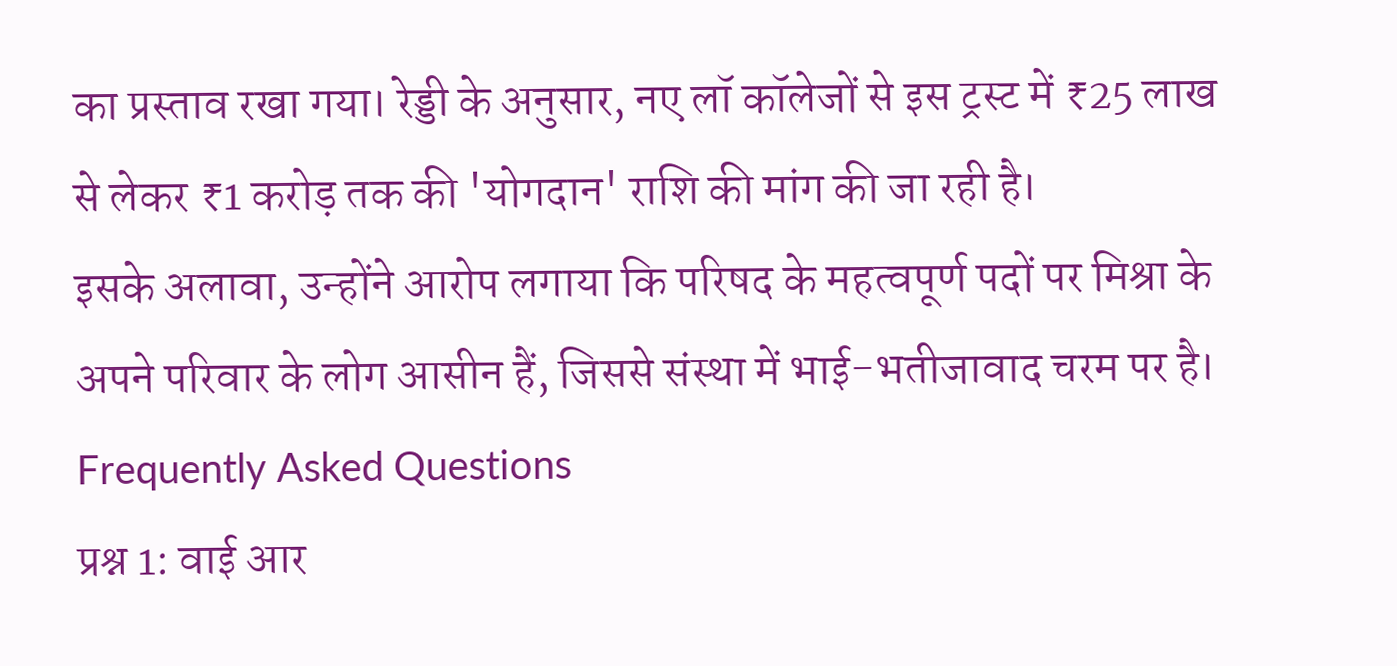का प्रस्ताव रखा गया। रेड्डी के अनुसार, नए लॉ कॉलेजों से इस ट्रस्ट में ₹25 लाख से लेकर ₹1 करोड़ तक की 'योगदान' राशि की मांग की जा रही है।
इसके अलावा, उन्होंने आरोप लगाया कि परिषद के महत्वपूर्ण पदों पर मिश्रा के अपने परिवार के लोग आसीन हैं, जिससे संस्था में भाई-भतीजावाद चरम पर है।
Frequently Asked Questions
प्रश्न 1: वाई आर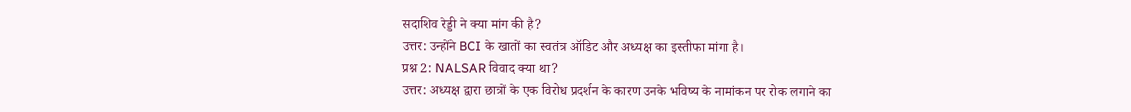सदाशिव रेड्डी ने क्या मांग की है?
उत्तर: उन्होंने BCI के खातों का स्वतंत्र ऑडिट और अध्यक्ष का इस्तीफा मांगा है।
प्रश्न 2: NALSAR विवाद क्या था?
उत्तर: अध्यक्ष द्वारा छात्रों के एक विरोध प्रदर्शन के कारण उनके भविष्य के नामांकन पर रोक लगाने का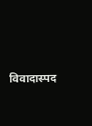विवादास्पद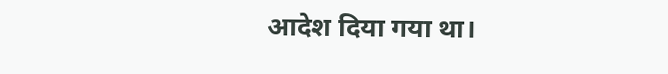आदेश दिया गया था।